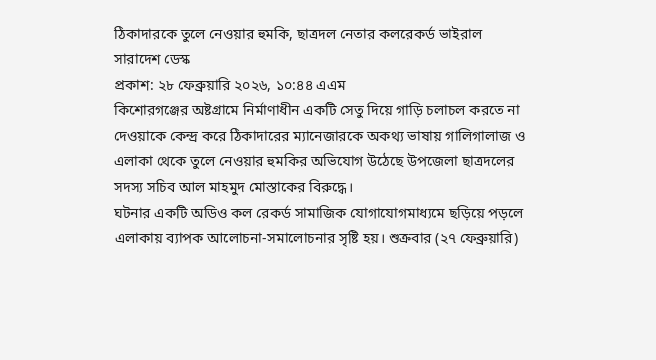ঠিকাদারকে তুলে নেওয়ার হুমকি, ছাত্রদল নেতার কলরেকর্ড ভাইরাল
সারাদেশ ডেস্ক
প্রকাশ: ২৮ ফেব্রুয়ারি ২০২৬, ১০:৪৪ এএম
কিশোরগঞ্জের অষ্টগ্রামে নির্মাণাধীন একটি সেতু দিয়ে গাড়ি চলাচল করতে না দেওয়াকে কেন্দ্র করে ঠিকাদারের ম্যানেজারকে অকথ্য ভাষায় গালিগালাজ ও এলাকা থেকে তুলে নেওয়ার হুমকির অভিযোগ উঠেছে উপজেলা ছাত্রদলের সদস্য সচিব আল মাহমুদ মোস্তাকের বিরুদ্ধে।
ঘটনার একটি অডিও কল রেকর্ড সামাজিক যোগাযোগমাধ্যমে ছড়িয়ে পড়লে এলাকায় ব্যাপক আলোচনা-সমালোচনার সৃষ্টি হয়। শুক্রবার (২৭ ফেব্রুয়ারি)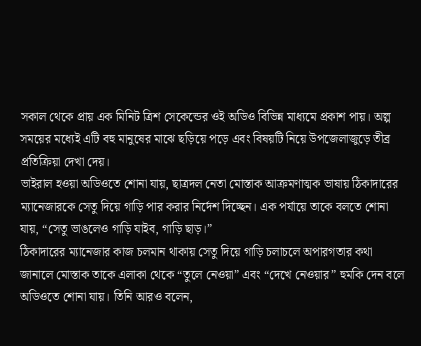সকাল থেকে প্রায় এক মিনিট ত্রিশ সেকেন্ডের ওই অডিও বিভিন্ন মাধ্যমে প্রকাশ পায়। অল্প সময়ের মধ্যেই এটি বহু মানুষের মাঝে ছড়িয়ে পড়ে এবং বিষয়টি নিয়ে উপজেলাজুড়ে তীব্র প্রতিক্রিয়া দেখা দেয়।
ভাইরাল হওয়া অডিওতে শোনা যায়, ছাত্রদল নেতা মোস্তাক আক্রমণাত্মক ভাষায় ঠিকাদারের ম্যানেজারকে সেতু দিয়ে গাড়ি পার করার নির্দেশ দিচ্ছেন। এক পর্যায়ে তাকে বলতে শোনা যায়, “সেতু ভাঙলেও গাড়ি যাইব, গাড়ি ছাড়।”
ঠিকাদারের ম্যানেজার কাজ চলমান থাকায় সেতু দিয়ে গাড়ি চলাচলে অপারগতার কথা জানালে মোস্তাক তাকে এলাকা থেকে “তুলে নেওয়া” এবং “দেখে নেওয়ার” হুমকি দেন বলে অডিওতে শোনা যায়। তিনি আরও বলেন,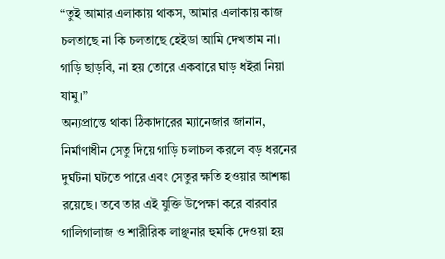“তুই আমার এলাকায় থাকস, আমার এলাকায় কাজ চলতাছে না কি চলতাছে হেইডা আমি দেখতাম না। গাড়ি ছাড়বি, না হয় তোরে একবারে ঘাড় ধইরা নিয়া যামু।”
অন্যপ্রান্তে থাকা ঠিকাদারের ম্যানেজার জানান, নির্মাণাধীন সেতু দিয়ে গাড়ি চলাচল করলে বড় ধরনের দুর্ঘটনা ঘটতে পারে এবং সেতুর ক্ষতি হওয়ার আশঙ্কা রয়েছে। তবে তার এই যুক্তি উপেক্ষা করে বারবার গালিগালাজ ও শারীরিক লাঞ্ছনার হুমকি দেওয়া হয়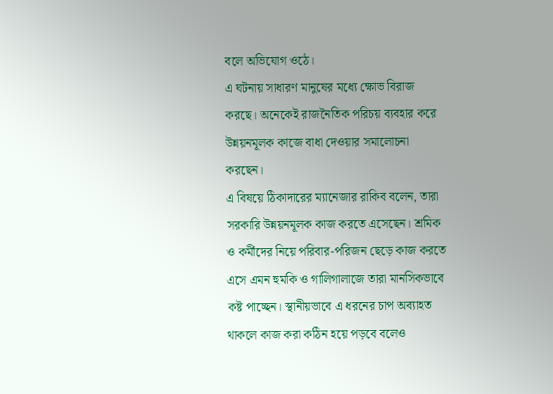বলে অভিযোগ ওঠে।
এ ঘটনায় সাধারণ মানুষের মধ্যে ক্ষোভ বিরাজ করছে। অনেকেই রাজনৈতিক পরিচয় ব্যবহার করে উন্নয়নমূলক কাজে বাধা দেওয়ার সমালোচনা করছেন।
এ বিষয়ে ঠিকাদারের ম্যানেজার রাকিব বলেন, তারা সরকারি উন্নয়নমূলক কাজ করতে এসেছেন। শ্রমিক ও কর্মীদের নিয়ে পরিবার-পরিজন ছেড়ে কাজ করতে এসে এমন হুমকি ও গালিগালাজে তারা মানসিকভাবে কষ্ট পাচ্ছেন। স্থানীয়ভাবে এ ধরনের চাপ অব্যাহত থাকলে কাজ করা কঠিন হয়ে পড়বে বলেও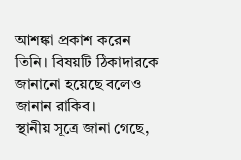আশঙ্কা প্রকাশ করেন তিনি। বিষয়টি ঠিকাদারকে জানানো হয়েছে বলেও জানান রাকিব।
স্থানীয় সূত্রে জানা গেছে,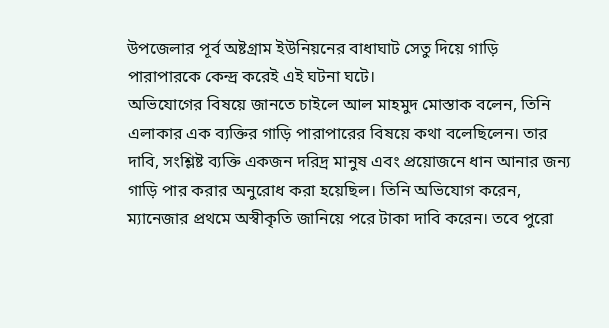উপজেলার পূর্ব অষ্টগ্রাম ইউনিয়নের বাধাঘাট সেতু দিয়ে গাড়ি পারাপারকে কেন্দ্র করেই এই ঘটনা ঘটে।
অভিযোগের বিষয়ে জানতে চাইলে আল মাহমুদ মোস্তাক বলেন, তিনি এলাকার এক ব্যক্তির গাড়ি পারাপারের বিষয়ে কথা বলেছিলেন। তার দাবি, সংশ্লিষ্ট ব্যক্তি একজন দরিদ্র মানুষ এবং প্রয়োজনে ধান আনার জন্য গাড়ি পার করার অনুরোধ করা হয়েছিল। তিনি অভিযোগ করেন, ম্যানেজার প্রথমে অস্বীকৃতি জানিয়ে পরে টাকা দাবি করেন। তবে পুরো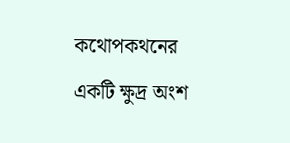কথোপকথনের একটি ক্ষুদ্র অংশ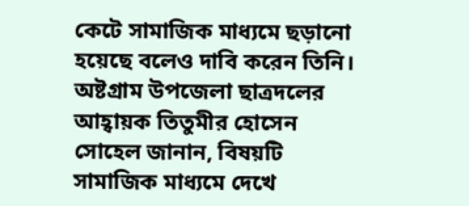কেটে সামাজিক মাধ্যমে ছড়ানো হয়েছে বলেও দাবি করেন তিনি।
অষ্টগ্রাম উপজেলা ছাত্রদলের আহ্বায়ক তিতুমীর হোসেন সোহেল জানান, বিষয়টি সামাজিক মাধ্যমে দেখে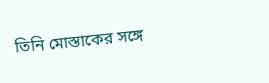তিনি মোস্তাকের সঙ্গে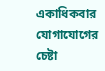একাধিকবার যোগাযোগের চেষ্টা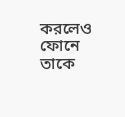করলেও ফোনে তাকে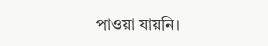পাওয়া যায়নি।